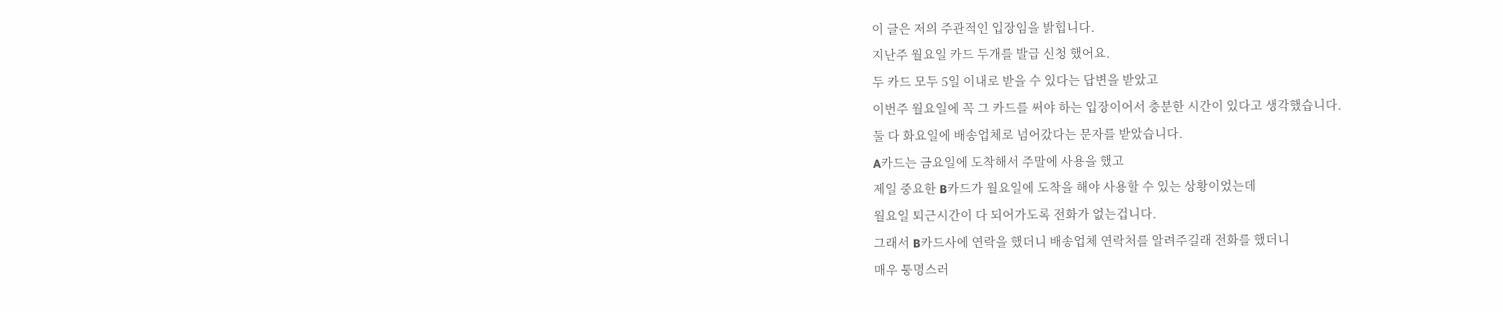이 글은 저의 주관적인 입장임을 밝힙니다.
지난주 월요일 카드 두개를 발급 신청 했어요.
두 카드 모두 5일 이내로 받을 수 있다는 답변을 받았고
이번주 월요일에 꼭 그 카드를 써야 하는 입장이어서 충분한 시간이 있다고 생각했습니다.
둘 다 화요일에 배송업체로 넘어갔다는 문자를 받았습니다.
A카드는 금요일에 도착해서 주말에 사용을 했고
제일 중요한 B카드가 월요일에 도착을 해야 사용할 수 있는 상황이었는데
월요일 퇴근시간이 다 되어가도록 전화가 없는겁니다.
그래서 B카드사에 연락을 했더니 배송업체 연락처를 알려주길래 전화를 했더니
매우 퉁명스러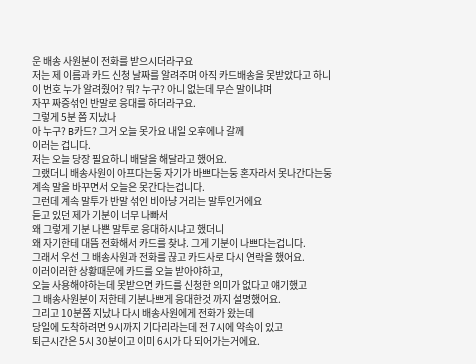운 배송 사원분이 전화를 받으시더라구요
저는 제 이름과 카드 신청 날짜를 알려주며 아직 카드배송을 못받았다고 하니
이 번호 누가 알려줬어? 뭐? 누구? 아니 없는데 무슨 말이냐며
자꾸 짜증섞인 반말로 응대를 하더라구요.
그렇게 5분 쯤 지났나
아 누구? B카드? 그거 오늘 못가요 내일 오후에나 갈께
이러는 겁니다.
저는 오늘 당장 필요하니 배달을 해달라고 했어요.
그랬더니 배송사원이 아프다는둥 자기가 바쁘다는둥 혼자라서 못나간다는둥
계속 말을 바꾸면서 오늘은 못간다는겁니다.
그런데 계속 말투가 반말 섞인 비아냥 거리는 말투인거에요
듣고 있던 제가 기분이 너무 나빠서
왜 그렇게 기분 나쁜 말투로 응대하시냐고 했더니
왜 자기한테 대뜸 전화해서 카드를 찾냐. 그게 기분이 나쁘다는겁니다.
그래서 우선 그 배송사원과 전화를 끊고 카드사로 다시 연락을 했어요.
이러이러한 상황때문에 카드를 오늘 받아야하고,
오늘 사용해야하는데 못받으면 카드를 신청한 의미가 없다고 얘기했고
그 배송사원분이 저한테 기분나쁘게 응대한것 까지 설명했어요.
그리고 10분쯤 지났나 다시 배송사원에게 전화가 왔는데
당일에 도착하려면 9시까지 기다리라는데 전 7시에 약속이 있고
퇴근시간은 5시 30분이고 이미 6시가 다 되어가는거에요.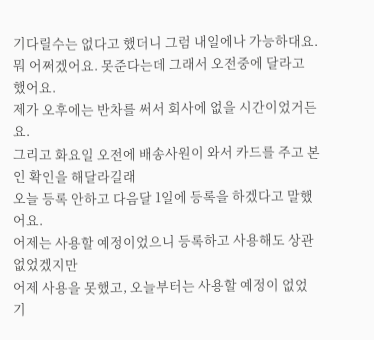기다릴수는 없다고 했더니 그럼 내일에나 가능하대요.
뭐 어쩌겠어요. 못준다는데 그래서 오전중에 달라고 했어요.
제가 오후에는 반차를 써서 회사에 없을 시간이었거든요.
그리고 화요일 오전에 배송사원이 와서 카드를 주고 본인 확인을 해달라길래
오늘 등록 안하고 다음달 1일에 등록을 하겠다고 말했어요.
어제는 사용할 예정이었으니 등록하고 사용해도 상관없었겠지만
어제 사용을 못했고, 오늘부터는 사용할 예정이 없었기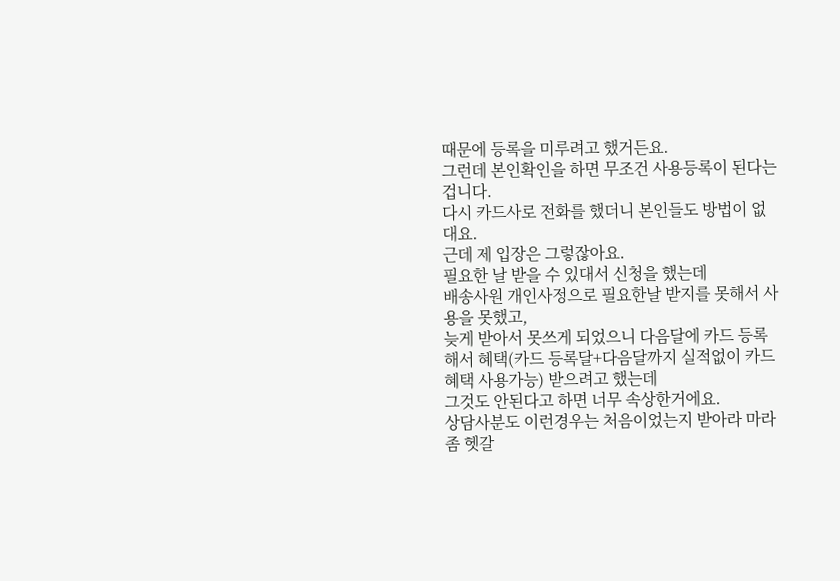때문에 등록을 미루려고 했거든요.
그런데 본인확인을 하면 무조건 사용등록이 된다는겁니다.
다시 카드사로 전화를 했더니 본인들도 방법이 없대요.
근데 제 입장은 그렇잖아요.
필요한 날 받을 수 있대서 신청을 했는데
배송사원 개인사정으로 필요한날 받지를 못해서 사용을 못했고,
늦게 받아서 못쓰게 되었으니 다음달에 카드 등록해서 혜택(카드 등록달+다음달까지 실적없이 카드 혜택 사용가능) 받으려고 했는데
그것도 안된다고 하면 너무 속상한거에요.
상담사분도 이런경우는 처음이었는지 받아라 마라 좀 헷갈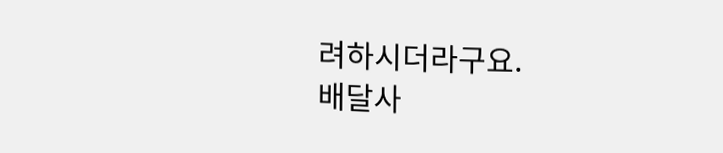려하시더라구요.
배달사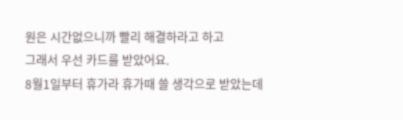원은 시간없으니까 빨리 해결하라고 하고
그래서 우선 카드를 받았어요.
8월1일부터 휴가라 휴가때 쓸 생각으로 받았는데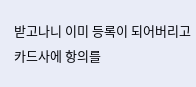받고나니 이미 등록이 되어버리고
카드사에 항의를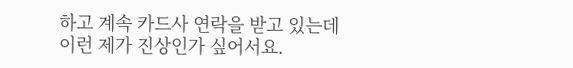하고 계속 카드사 연락을 받고 있는데
이런 제가 진상인가 싶어서요.